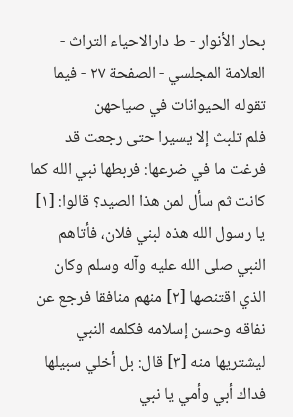بحار الأنوار - ط دارالاحیاء التراث - العلامة المجلسي - الصفحة ٢٧ - فيما تقوله الحيوانات في صياحهن
فلم تلبث إلا يسيرا حتى رجعت قد فرغت ما في ضرعها: فربطها نبي الله كما كانت ثم سأل لمن هذا الصيد؟ قالوا: [١] يا رسول الله هذه لبني فلان، فأتاهم النبي صلى الله عليه وآله وسلم وكان الذي اقتنصها [٢] منهم منافقا فرجع عن نفاقه وحسن إسلامه فكلمه النبي ليشتريها منه [٣] قال: بل أخلي سبيلها فداك أبي وأمي يا نبي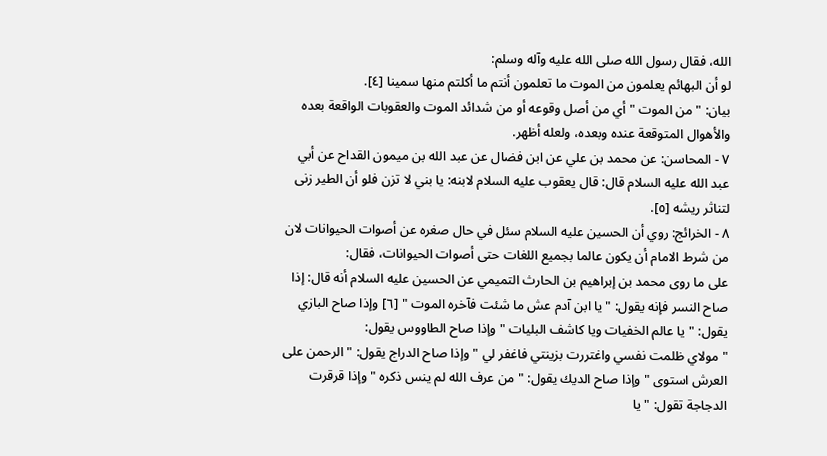الله، فقال رسول الله صلى الله عليه وآله وسلم:
لو أن البهائم يعلمون من الموت ما تعلمون أنتم ما أكلتم منها سمينا [٤].
بيان: " من الموت " أي من أصل وقوعه أو من شدائد الموت والعقوبات الواقعة بعده والأهوال المتوقعة عنده وبعده، ولعله أظهر.
٧ - المحاسن: عن محمد بن علي عن ابن فضال عن عبد الله بن ميمون القداح عن أبي عبد الله عليه السلام قال: قال يعقوب عليه السلام لابنه: يا بني لا تزن فلو أن الطير زنى لتناثر ريشه [٥].
٨ - الخرائج: روي أن الحسين عليه السلام سئل في حال صغره عن أصوات الحيوانات لان من شرط الامام أن يكون عالما بجميع اللغات حتى أصوات الحيوانات، فقال:
على ما روى محمد بن إبراهيم بن الحارث التميمي عن الحسين عليه السلام أنه قال: إذا صاح النسر فإنه يقول: " يا ابن آدم عش ما شئت فآخره الموت " [٦] وإذا صاح البازي يقول: " يا عالم الخفيات ويا كاشف البليات " وإذا صاح الطاووس يقول:
" مولاي ظلمت نفسي واغتررت بزينتي فاغفر لي " وإذا صاح الدراج يقول: " الرحمن على العرش استوى " وإذا صاح الديك يقول: " من عرف الله لم ينس ذكره " وإذا قرقرت الدجاجة تقول: " يا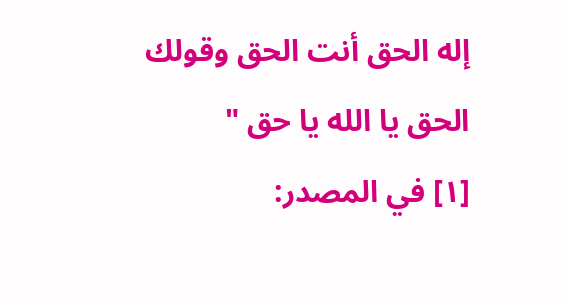إله الحق أنت الحق وقولك الحق يا الله يا حق "
[١] في المصدر: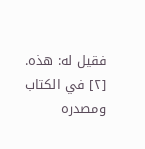فقيل له: هذه.
[٢] في الكتاب ومصدره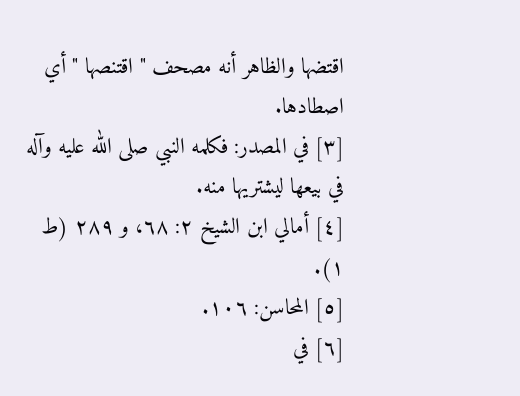اقتضها والظاهر أنه مصحف " اقتنصها " أي اصطادها.
[٣] في المصدر: فكلمه النبي صلى الله عليه وآله في بيعها ليشتريها منه.
[٤] أمالي ابن الشيخ ٢: ٦٨، و ٢٨٩ (ط ١).
[٥] المحاسن: ١٠٦.
[٦] في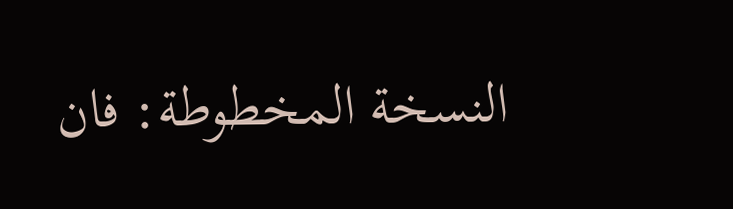النسخة المخطوطة: فان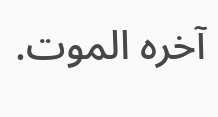آخره الموت.